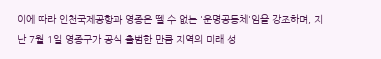이에 따라 인천국제공항과 영종은 뗄 수 없는 '운명공동체'임을 강조하며, 지난 7월 1일 영종구가 공식 출범한 만큼 지역의 미래 성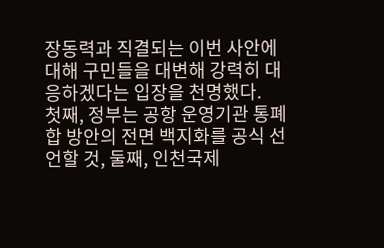장동력과 직결되는 이번 사안에 대해 구민들을 대변해 강력히 대응하겠다는 입장을 천명했다.
첫째, 정부는 공항 운영기관 통폐합 방안의 전면 백지화를 공식 선언할 것, 둘째, 인천국제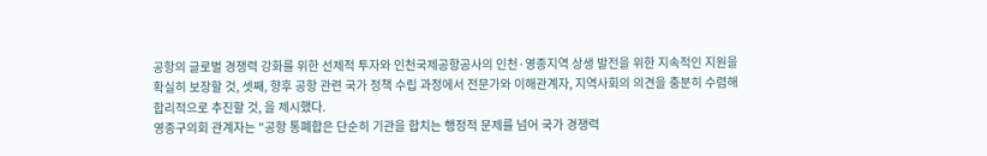공항의 글로벌 경쟁력 강화를 위한 선제적 투자와 인천국제공항공사의 인천·영종지역 상생 발전을 위한 지속적인 지원을 확실히 보장할 것, 셋째, 향후 공항 관련 국가 정책 수립 과정에서 전문가와 이해관계자, 지역사회의 의견을 충분히 수렴해 합리적으로 추진할 것, 을 제시했다.
영종구의회 관계자는 "공항 통폐합은 단순히 기관을 합치는 행정적 문제를 넘어 국가 경쟁력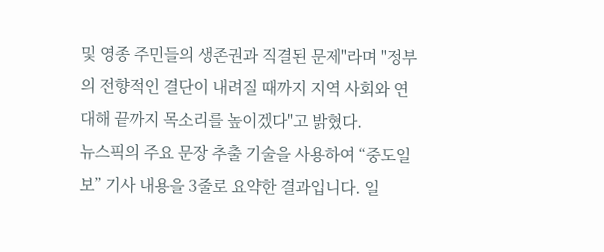및 영종 주민들의 생존권과 직결된 문제"라며 "정부의 전향적인 결단이 내려질 때까지 지역 사회와 연대해 끝까지 목소리를 높이겠다"고 밝혔다.
뉴스픽의 주요 문장 추출 기술을 사용하여 “중도일보” 기사 내용을 3줄로 요약한 결과입니다. 일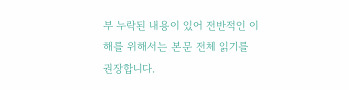부 누락된 내용이 있어 전반적인 이해를 위해서는 본문 전체 읽기를 권장합니다.